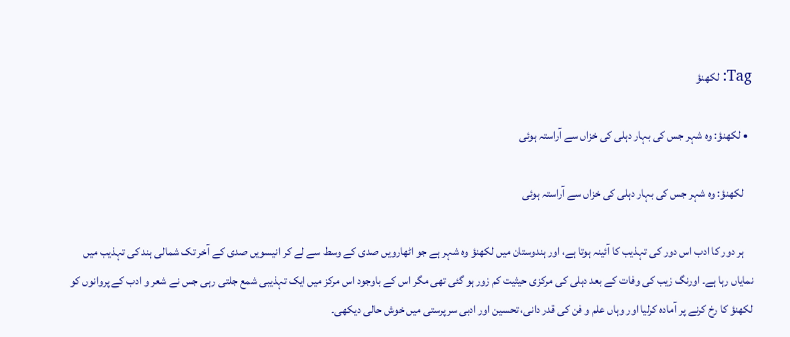Tag: لکھنؤ

  • لکھنؤ: وہ شہر جس کی بہار دہلی کی خزاں سے آراستہ ہوئی

    لکھنؤ: وہ شہر جس کی بہار دہلی کی خزاں سے آراستہ ہوئی

    ہر دور کا ادب اس دور کی تہذیب کا آئینہ ہوتا ہے، اور ہندوستان میں لکھنؤ وہ شہر ہے جو اٹھارویں صدی کے وسط سے لے کر انیسویں صدی کے آخر تک شمالی ہند کی تہذیب میں نمایاں رہا ہے۔ اورنگ زیب کی وفات کے بعد دہلی کی مرکزی حیثیت کم زور ہو گئی تھی مگر اس کے باوجود اس مرکز میں ایک تہذیبی شمع جلتی رہی جس نے شعر و ادب کے پروانوں کو لکھنؤ کا رخ‌ کرنے پر آمادہ کرلیا اور وہاں علم و فن کی قدر دانی، تحسین اور ادبی سرپرستی میں‌ خوش حالی دیکھی۔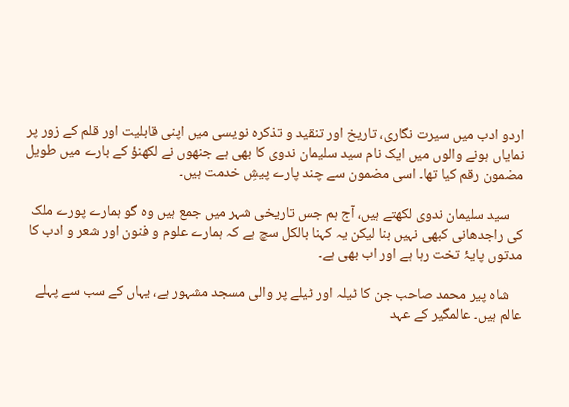اردو ادب میں سیرت نگاری، تاریخ اور تنقید و تذکرہ نویسی میں اپنی قابلیت اور قلم کے زور پر نمایاں‌ ہونے والوں میں ایک نام سید سلیمان ندوی کا بھی ہے جنھوں نے لکھنؤ کے بارے میں‌ طویل مضمون رقم کیا تھا۔ اسی مضمون سے چند پارے پیشِ خدمت ہیں۔

    سید سلیمان ندوی لکھتے ہیں، آج ہم جس تاریخی شہر میں جمع ہیں وہ گو ہمارے پورے ملک کی راجدھانی کبھی نہیں بنا لیکن یہ کہنا بالکل سچ ہے کہ ہمارے علوم و فنون اور شعر و ادب کا مدتوں پایۂ تخت رہا ہے اور اب بھی ہے۔

    شاہ پیر محمد صاحب جن کا ٹیلہ اور ٹیلے پر والی مسجد مشہور ہے، یہاں کے سب سے پہلے عالم ہیں۔ عالمگیر کے عہد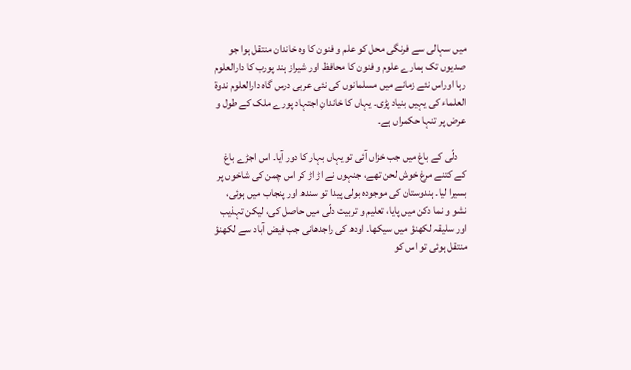میں سہالی سے فرنگی محل کو علم و فنون کا وہ خاندان منتقل ہوا جو صدیوں تک ہمارے علوم و فنون کا محافظ اور شیراز ہند پورب کا دارالعلوم رہا اوراس نئے زمانے میں مسلمانوں کی نئی عربی درس گاہ دارالعلوم ندوۃ العلماء کی یہیں بنیاد پڑی۔ یہاں کا خاندانِ اجتہاد پورے ملک کے طول و عرض پر تنہا حکمراں ہے۔

    دلّی کے باغ میں جب خزاں آئی تو یہاں بہار کا دور آیا۔ اس اجڑے باغ کے کتنے مرغ خوش لحن تھے، جنہوں نے اڑ اڑ کر اس چمن کی شاخوں پر بسیرا لیا۔ ہندوستان کی موجودہ بولی پیدا تو سندھ اور پنجاب میں ہوئی، نشو و نما دکن میں پایا، تعلیم و تربیت دلّی میں حاصل کی، لیکن تہذیب اور سلیقہ لکھنؤ میں سیکھا۔ اودھ کی راجدھانی جب فیض آباد سے لکھنؤ منتقل ہوئی تو اس کو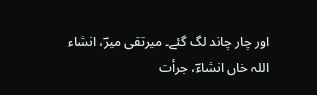اور چار چاند لگ گئے۔ میرتقی میرؔ، انشاء اللہ خاں انشاءؔ، جرأت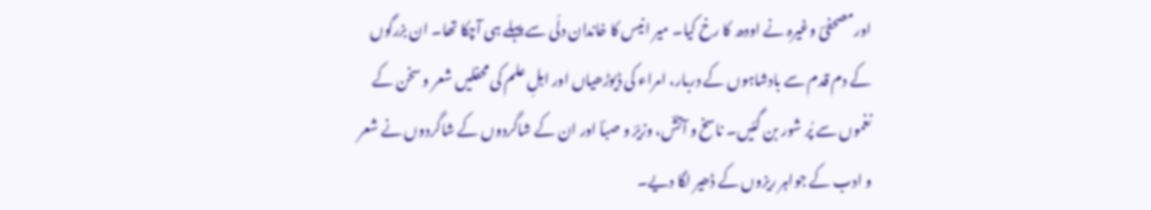اورمصحفیؔ وغیرہ نے اودھ کا رخ کیا۔ میر انیس کا خاندان دلّی سے پہلے ہی آچکا تھا۔ ان بزرگوں کے دم قدم سے بادشاہوں کے دربار، امراء کی ڈیوڑھیاں اور اہلِ علم کی محفلیں شعر و سخن کے نغموں سے پُر شور بن گئیں۔ ناسخ و آتشؔ، وزیرؔ و صباؔ اور ان کے شاگردوں کے شاگردوں نے شعر و ادب کے جواہر ریزوں کے ڈھیر لگا دیے۔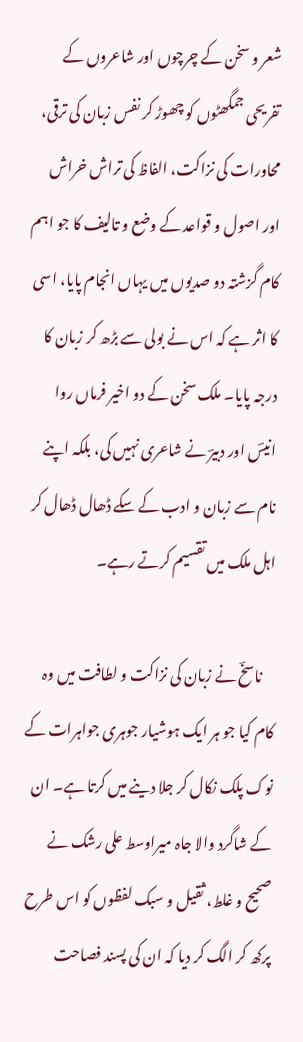شعر و سخن کے چرچوں اور شاعروں کے تفریحی جمگھٹوں کو چھوڑ کر نفس زبان کی ترقی، محاورات کی نزاکت، الفاظ کی تراش خراش اور اصول و قواعد کے وضع و تالیف کا جو اہم کام گزشتہ دو صدیوں میں یہاں انجام پایا، اسی کا اثر ہے کہ اس نے بولی سے بڑھ کر زبان کا درجہ پایا۔ ملک سخن کے دو اخیر فرماں روا انیسؔ اور دبیرؔ نے شاعری نہیں کی، بلکہ اپنے نام سے زبان و ادب کے سکے ڈھال ڈھال کر اہل ملک میں تقسیم کرتے رہے۔

    ناسخؔ نے زبان کی نزاکت و لطافت میں وہ کام کیا جو ہر ایک ہوشیار جوہری جواہرات کے نوک پلک نکال کر جلا دینے میں کرتا ہے۔ ان کے شاگرد والا جاہ میراوسط علی رشک نے صحیح و غلط، ثقیل و سبک لفظوں کو اس طرح پرکھ کر الگ کر دیا کہ ان کی پسند فصاحت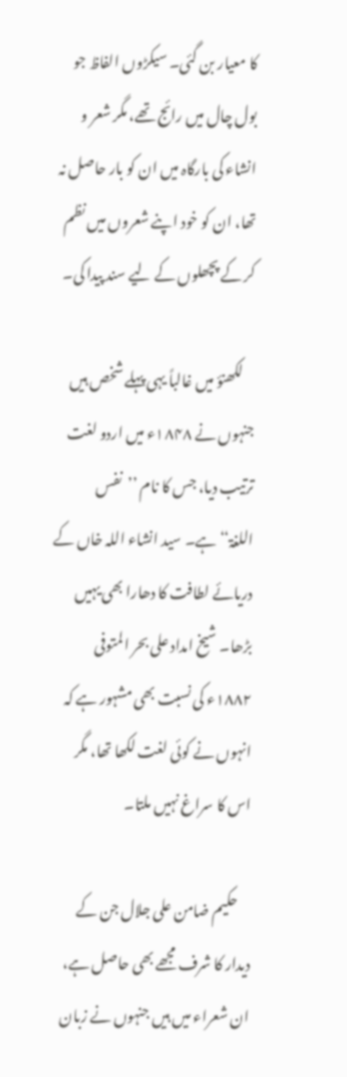کا معیار بن گئی۔ سیکڑوں الفاظ جو بول چال میں رائج تھے، مگر شعر و انشاء کی بارگاہ میں ان کو بار حاصل نہ تھا، ان کو خود اپنے شعروں میں نظم کر کے پچھلوں کے لیے سند پیدا کی۔

    لکھنؤ میں غالباً یہی پہلے شخص ہیں جنہوں نے ۱۸۴۸ء میں اردو لغت ترتیب دیا، جس کا نام ’’نفس اللغۃ‘‘ہے۔ سید انشاء اللہ خاں کے دریائے لطافت کا دھارا بھی یہیں بڑھا۔ شیخ امداد علی بحر المتوفی ۱۸۸۲ء کی نسبت بھی مشہور ہے کہ انہوں نے کوئی لغت لکھا تھا، مگر اس کا سراغ نہیں ملتا۔

    حکیم ضامن علی جلال جن کے دیدار کا شرف مجھے بھی حاصل ہے، ان شعراء میں ہیں جنہوں نے زبان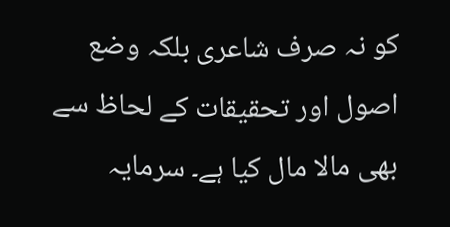کو نہ صرف شاعری بلکہ وضع اصول اور تحقیقات کے لحاظ سے بھی مالا مال کیا ہے۔ سرمایہ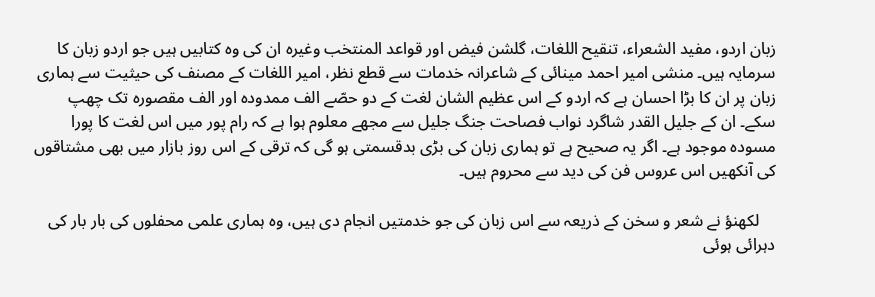زبان اردو، مفید الشعراء، تنقیح اللغات، گلشن فیض اور قواعد المنتخب وغیرہ ان کی وہ کتابیں ہیں جو اردو زبان کا سرمایہ ہیں۔ منشی امیر احمد مینائی کے شاعرانہ خدمات سے قطع نظر، امیر اللغات کے مصنف کی حیثیت سے ہماری زبان پر ان کا بڑا احسان ہے کہ اردو کے اس عظیم الشان لغت کے دو حصّے الف ممدودہ اور الف مقصورہ تک چھپ سکے۔ ان کے جلیل القدر شاگرد نواب فصاحت جنگ جلیل سے مجھے معلوم ہوا ہے کہ رام پور میں اس لغت کا پورا مسودہ موجود ہے۔ اگر یہ صحیح ہے تو ہماری زبان کی بڑی بدقسمتی ہو گی کہ ترقی کے اس روز بازار میں بھی مشتاقوں کی آنکھیں اس عروس فن کی دید سے محروم ہیں۔

    لکھنؤ نے شعر و سخن کے ذریعہ سے اس زبان کی جو خدمتیں انجام دی ہیں، وہ ہماری علمی محفلوں کی بار بار کی دہرائی ہوئی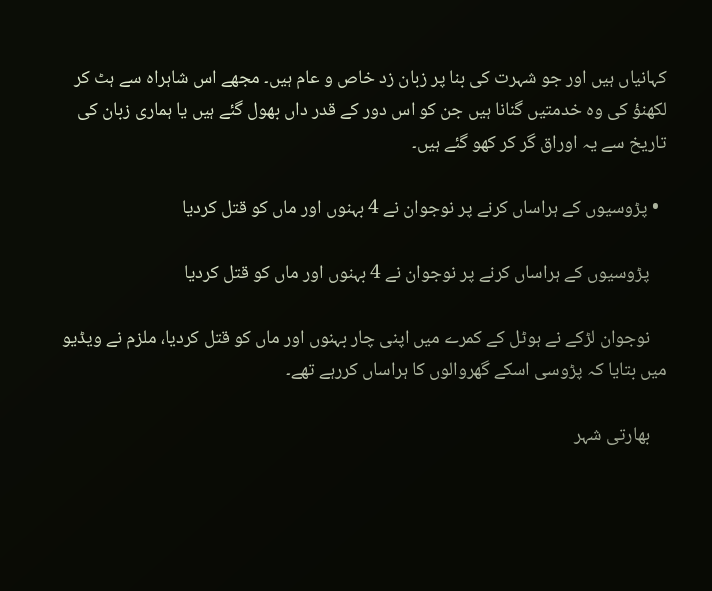کہانیاں ہیں اور جو شہرت کی بنا پر زبان زد خاص و عام ہیں۔ مجھے اس شاہراہ سے ہٹ کر لکھنؤ کی وہ خدمتیں گنانا ہیں جن کو اس دور کے قدر داں بھول گئے ہیں یا ہماری زبان کی تاریخ سے یہ اوراق گر کر کھو گئے ہیں۔

  • پڑوسیوں کے ہراساں کرنے پر نوجوان نے 4 بہنوں اور ماں کو قتل کردیا

    پڑوسیوں کے ہراساں کرنے پر نوجوان نے 4 بہنوں اور ماں کو قتل کردیا

    نوجوان لڑکے نے ہوٹل کے کمرے میں اپنی چار بہنوں اور ماں کو قتل کردیا، ملزم نے ویڈیو میں بتایا کہ پڑوسی اسکے گھروالوں کا ہراساں کررہے تھے۔

    بھارتی شہر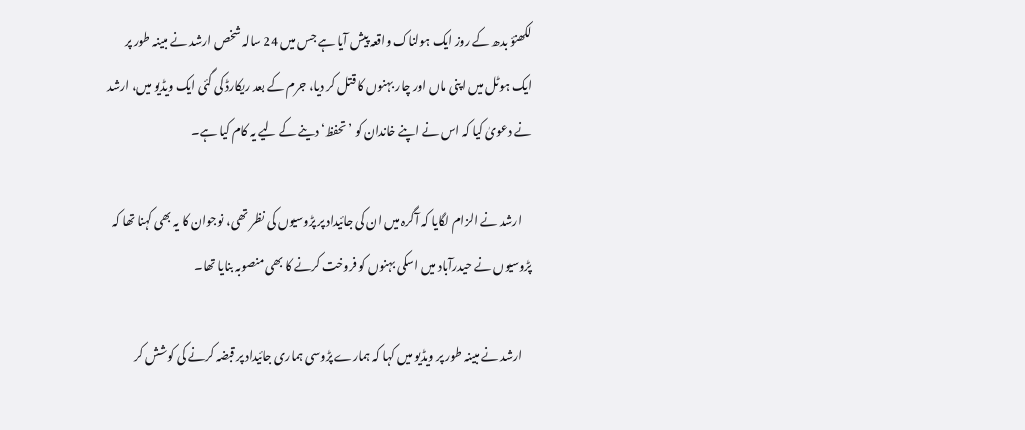لکھنؤ بدھ کے روز ایک ہولناک واقعہ پیش آیا ہے جس میں 24 سالہ شخص ارشد نے مبینہ طور پر ایک ہوٹل میں اپنی ماں اور چار بہنوں کا قتل کر دیا، جرم کے بعد ریکارڈ کی گئی ایک ویڈیو میں، ارشد نے دعویٰ کیا کہ اس نے اپنے خاندان کو ’تحفظ‘ دینے کے لیے یہ کام کیا ہے۔

    ارشد نے الزام لگایا کہ آگرہ میں ان کی جائیداد پر پڑوسیوں کی نظر تھی، نوجوان کا یہ بھی کہنا تھا کہ پڑوسیوں نے حیدرآباد میں اسکی بہنوں کو فروخت کرنے کا بھی منصوبہ بنایا تھا۔

    ارشد نے مبینہ طور پر ویڈیو میں کہا کہ ہمارے پڑوسی ہماری جائیداد پر قبضہ کرنے کی کوشش کر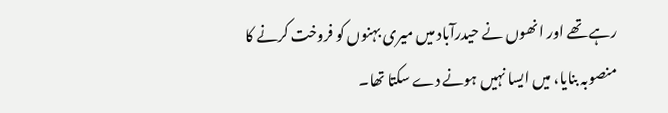رہے تھے اور انھوں نے حیدرآباد میں میری بہنوں کو فروخت کرنے کا منصوبہ بنایا، میں ایسا نہیں ہونے دے سکتا تھا۔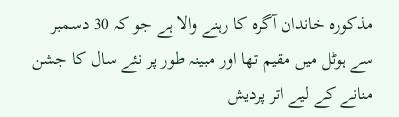مذکورہ خاندان آگرہ کا رہنے والا ہے جو کہ 30 دسمبر سے ہوٹل میں مقیم تھا اور مبینہ طور پر نئے سال کا جشن منانے کے لیے اتر پردیش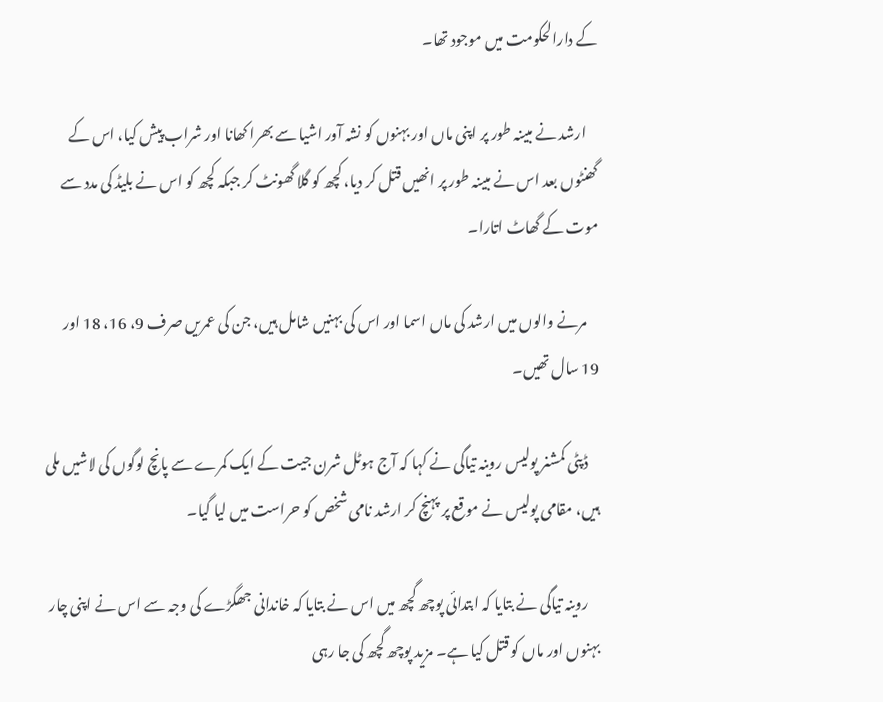کے دارالحکومت میں موجود تھا۔

    ارشد نے مبینہ طور پر اپنی ماں اور بہنوں کو نشہ آور اشیا سے بھرا کھانا اور شراب پیش کیا، اس کے گھنٹوں بعد اس نے مبینہ طور پر انھیں قتل کر دیا، کچھ کو گلا گھونٹ کر جبکہ کچھ کو اس نے بلیڈ کی مدد سے موت کے گھاٹ اتارا۔

    مرنے والوں میں ارشد کی ماں اسما اور اس کی بہنیں شامل ہیں، جن کی عمریں صرف 9، 16، 18 اور 19 سال تھیں۔

    ڈپٹی کمشنر پولیس روینہ تیاگی نے کہا کہ آج ہوٹل شرن جیت کے ایک کمرے سے پانچ لوگوں کی لاشیں ملی ہیں، مقامی پولیس نے موقع پر پہنچ کر ارشد نامی شخص کو حراست میں لیا گیا۔

    روینہ تیاگی نے بتایا کہ ابتدائی پوچھ گچھ میں اس نے بتایا کہ خاندانی جھگڑے کی وجہ سے اس نے اپنی چار بہنوں اور ماں کو قتل کیا ہے۔ مزید پوچھ گچھ کی جا رہی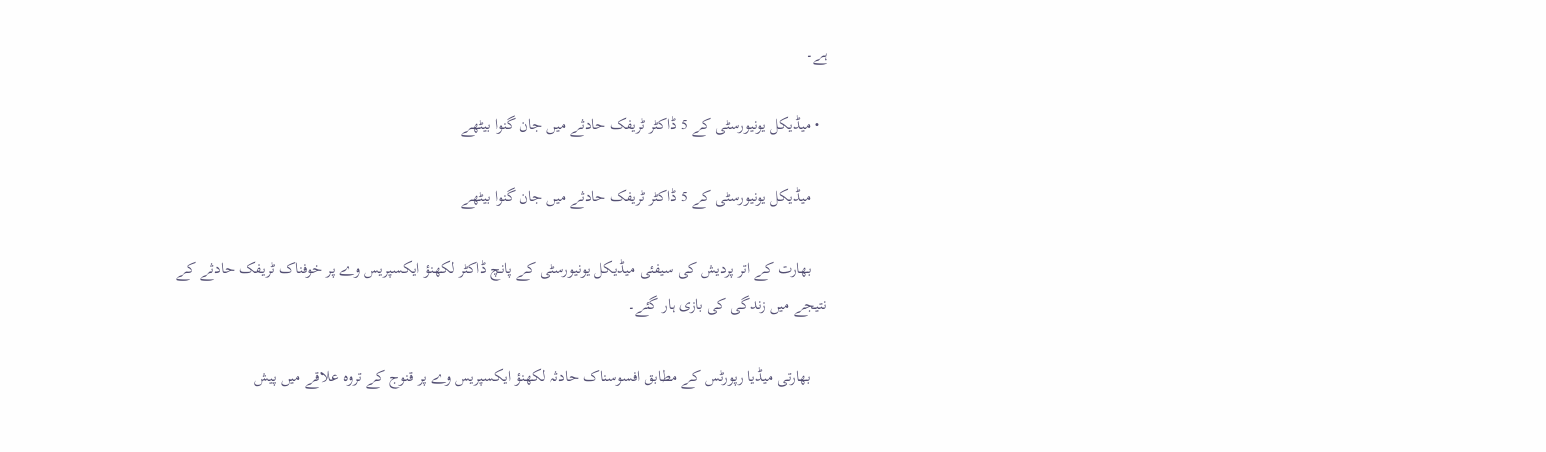ہے۔

  • میڈیکل یونیورسٹی کے 5 ڈاکٹر ٹریفک حادثے میں جان گنوا بیٹھے

    میڈیکل یونیورسٹی کے 5 ڈاکٹر ٹریفک حادثے میں جان گنوا بیٹھے

    بھارت کے اتر پردیش کی سیفئی میڈیکل یونیورسٹی کے پانچ ڈاکٹر لکھنؤ ایکسپریس وے پر خوفناک ٹریفک حادثے کے نتیجے میں زندگی کی بازی ہار گئے۔

    بھارتی میڈیا رپورٹس کے مطابق افسوسناک حادثہ لکھنؤ ایکسپریس وے پر قنوج کے تروہ علاقے میں پیش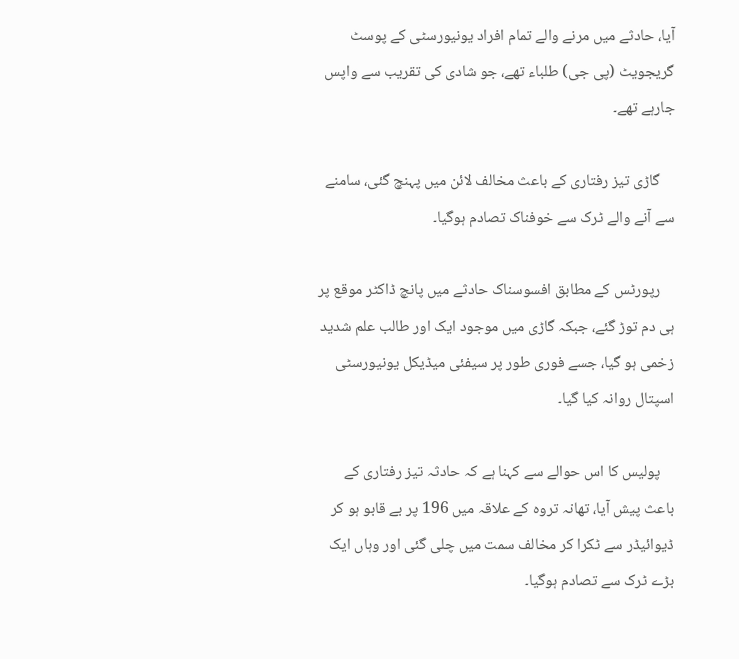آیا، حادثے میں مرنے والے تمام افراد یونیورسٹی کے پوسٹ گریجویٹ (پی جی) طلباء تھے، جو شادی کی تقریب سے واپس جارہے تھے۔

    گاڑی تیز رفتاری کے باعث مخالف لائن میں پہنچ گئی، سامنے سے آنے والے ٹرک سے خوفناک تصادم ہوگیا۔

    رپورٹس کے مطابق افسوسناک حادثے میں پانچ ڈاکٹر موقع پر ہی دم توڑ گئے، جبکہ گاڑی میں موجود ایک اور طالب علم شدید زخمی ہو گیا، جسے فوری طور پر سیفئی میڈیکل یونیورسٹی اسپتال روانہ کیا گیا۔

    پولیس کا اس حوالے سے کہنا ہے کہ حادثہ تیز رفتاری کے باعث پیش آیا، تھانہ تروہ کے علاقہ میں 196 پر بے قابو ہو کر ڈیوائیڈر سے ٹکرا کر مخالف سمت میں چلی گئی اور وہاں ایک بڑے ٹرک سے تصادم ہوگیا۔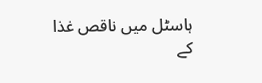ہاسٹل میں ناقص غذا کے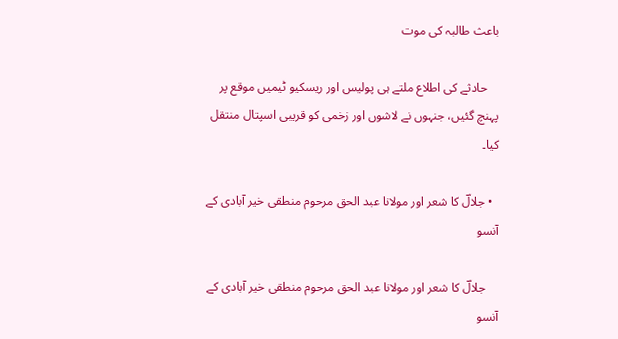باعث طالبہ کی موت

    حادثے کی اطلاع ملتے ہی پولیس اور ریسکیو ٹیمیں موقع پر پہنچ گئیں، جنہوں نے لاشوں اور زخمی کو قریبی اسپتال منتقل کیا۔

  • جلالؔ کا شعر اور مولانا عبد الحق مرحوم منطقی خیر آبادی کے آنسو

    جلالؔ کا شعر اور مولانا عبد الحق مرحوم منطقی خیر آبادی کے آنسو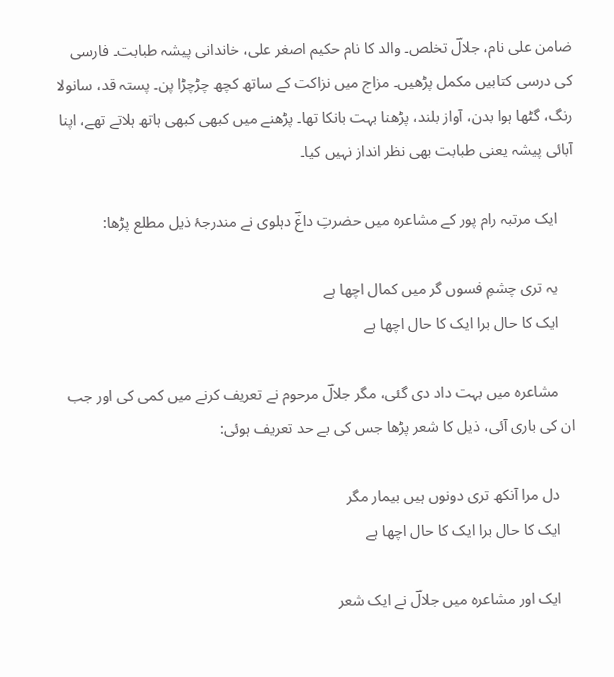ضامن علی نام، جلالؔ تخلص۔ والد کا نام حکیم اصغر علی، خاندانی پیشہ طبابت۔ فارسی کی درسی کتابیں مکمل پڑھیں۔ مزاج میں نزاکت کے ساتھ کچھ چڑچڑا پن۔ پستہ قد، سانولا رنگ، گٹھا ہوا بدن، آواز بلند، پڑھنا بہت بانکا تھا۔ پڑھنے میں کبھی کبھی ہاتھ ہلاتے تھے، اپنا آبائی پیشہ یعنی طبابت بھی نظر انداز نہیں کیا۔

    ایک مرتبہ رام پور کے مشاعرہ میں حضرتِ داغؔ دہلوی نے مندرجۂ ذیل مطلع پڑھا:

    یہ تری چشمِ فسوں گر میں کمال اچھا ہے
    ایک کا حال برا ایک کا حال اچھا ہے

    مشاعرہ میں بہت داد دی گئی، مگر جلالؔ مرحوم نے تعریف کرنے میں کمی کی اور جب ان کی باری آئی، ذیل کا شعر پڑھا جس کی بے حد تعریف ہوئی:

    دل مرا آنکھ تری دونوں ہیں بیمار مگر
    ایک کا حال برا ایک کا حال اچھا ہے

    ایک اور مشاعرہ میں جلالؔ نے ایک شعر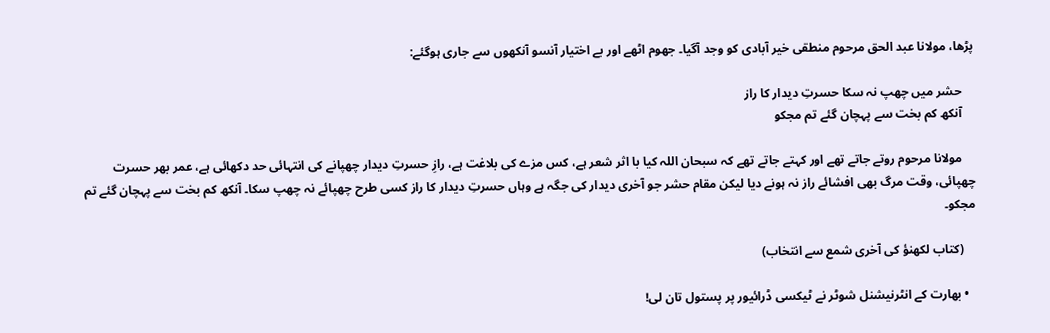پڑھا، مولانا عبد الحق مرحوم منطقی خیر آبادی کو وجد آگیا۔ جھوم اٹھے اور بے اختیار آنسو آنکھوں سے جاری ہوگئے:

    حشر میں چھپ نہ سکا حسرتِ دیدار کا راز
    آنکھ کم بخت سے پہچان گئے تم مجکو

    مولانا مرحوم روتے جاتے تھے اور کہتے جاتے تھے کہ سبحان اللہ کیا با اثر شعر ہے، کس مزے کی بلاغت ہے، رازِ حسرتِ دیدار چھپانے کی انتہائی حد دکھائی ہے، عمر بھر حسرت چھپائی، وقت مرگ بھی افشائے راز نہ ہونے دیا لیکن مقام حشر جو آخری دیدار کی جگہ ہے وہاں حسرتِ دیدار کا راز کسی طرح چھپائے نہ چھپ سکا۔ آنکھ کم بخت سے پہچان گئے تم مجکو۔

    (کتاب لکھنؤ کی آخری شمع سے انتخاب)

  • بھارت کے انٹرنیشنل شوٹر نے ٹیکسی ڈرائیور پر پستول تان لی!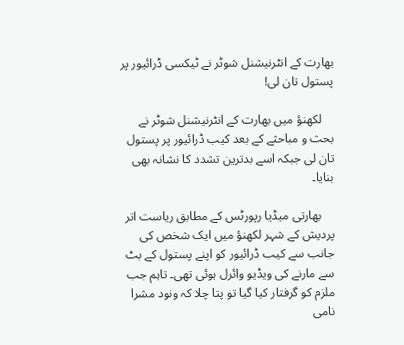بھارت کے انٹرنیشنل شوٹر نے ٹیکسی ڈرائیور پر پستول تان لی!

    لکھنؤ میں بھارت کے انٹرنیشنل شوٹر نے بحث و مباحثے کے بعد کیب ڈرائیور پر پستول تان لی جبکہ اسے بدترین تشدد کا نشانہ بھی بنایا۔

    بھارتی میڈیا رپورٹس کے مطابق ریاست اتر پردیش کے شہر لکھنؤ میں ایک شخص کی جانب سے کیب ڈرائیور کو اپنے پستول کے بٹ سے مارنے کی ویڈیو وائرل ہوئی تھی۔ تاہم جب ملزم کو گرفتار کیا گیا تو پتا چلا کہ ونود مشرا نامی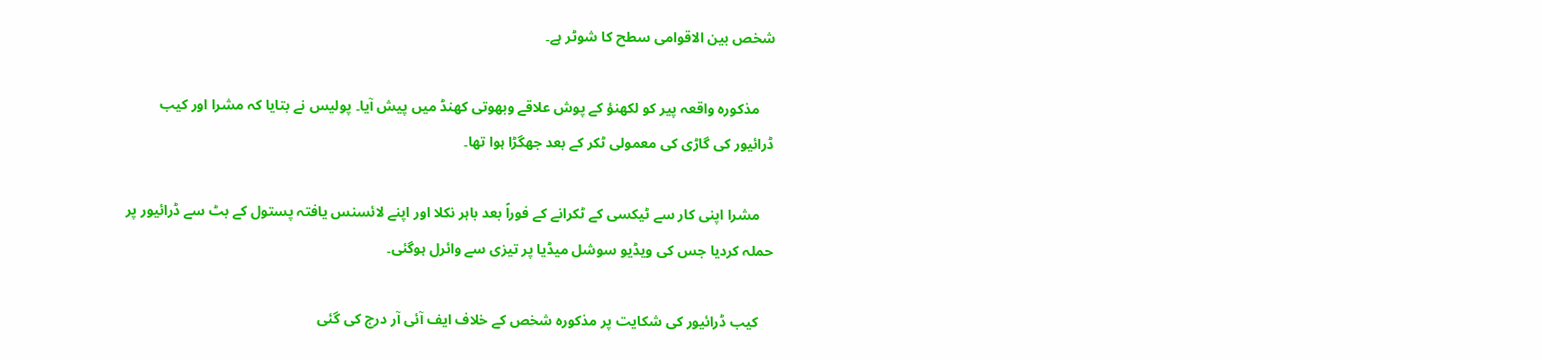شخص بین الاقوامی سطح کا شوٹر ہے۔

    مذکورہ واقعہ پیر کو لکھنؤ کے پوش علاقے وبھوتی کھنڈ میں پیش آیا۔ پولیس نے بتایا کہ مشرا اور کیب ڈرائیور کی گاڑی کی معمولی ٹکر کے بعد جھگڑا ہوا تھا۔

    مشرا اپنی کار سے ٹیکسی کے ٹکرانے کے فوراً بعد باہر نکلا اور اپنے لائسنس یافتہ پستول کے بٹ سے ڈرائیور پر حملہ کردیا جس کی ویڈیو سوشل میڈیا پر تیزی سے وائرل ہوگئی۔

    کیب ڈرائیور کی شکایت پر مذکورہ شخص کے خلاف ایف آئی آر درج کی گئی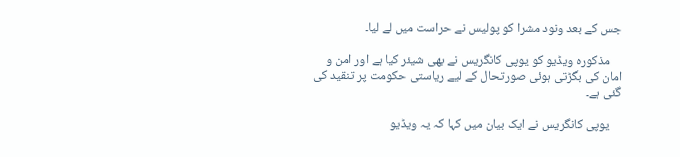جس کے بعد ونود مشرا کو پولیس نے حراست میں لے لیا۔

    مذکورہ ویڈیو کو یوپی کانگریس نے بھی شیئر کیا ہے اور امن و امان کی بگڑتی ہوئی صورتحال کے لیے ریاستی حکومت پر تنقید کی گئی ہے۔

    یوپی کانگریس نے ایک بیان میں کہا کہ یہ ویڈیو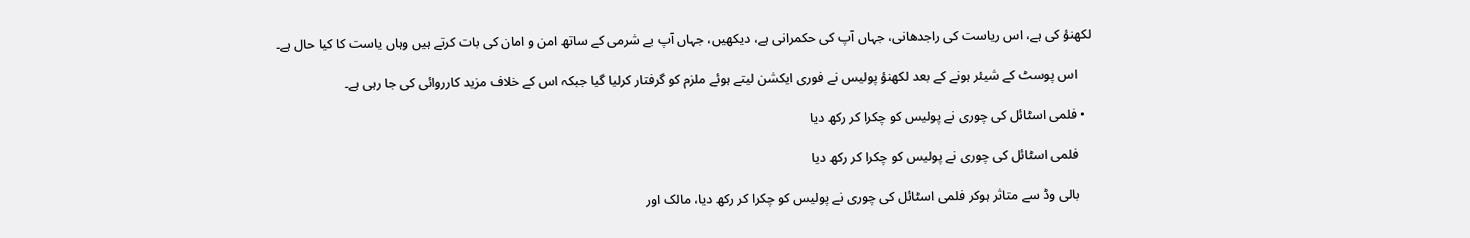لکھنؤ کی ہے، اس ریاست کی راجدھانی، جہاں آپ کی حکمرانی ہے، دیکھیں، جہاں آپ بے شرمی کے ساتھ امن و امان کی بات کرتے ہیں وہاں یاست کا کیا حال ہے۔

    اس پوسٹ کے شیئر ہونے کے بعد لکھنؤ پولیس نے فوری ایکشن لیتے ہوئے ملزم کو گرفتار کرلیا گیا جبکہ اس کے خلاف مزید کارروائی کی جا رہی ہے۔

  • فلمی اسٹائل کی چوری نے پولیس کو چکرا کر رکھ دیا

    فلمی اسٹائل کی چوری نے پولیس کو چکرا کر رکھ دیا

    بالی وڈ سے متاثر ہوکر فلمی اسٹائل کی چوری نے پولیس کو چکرا کر رکھ دیا، مالک اور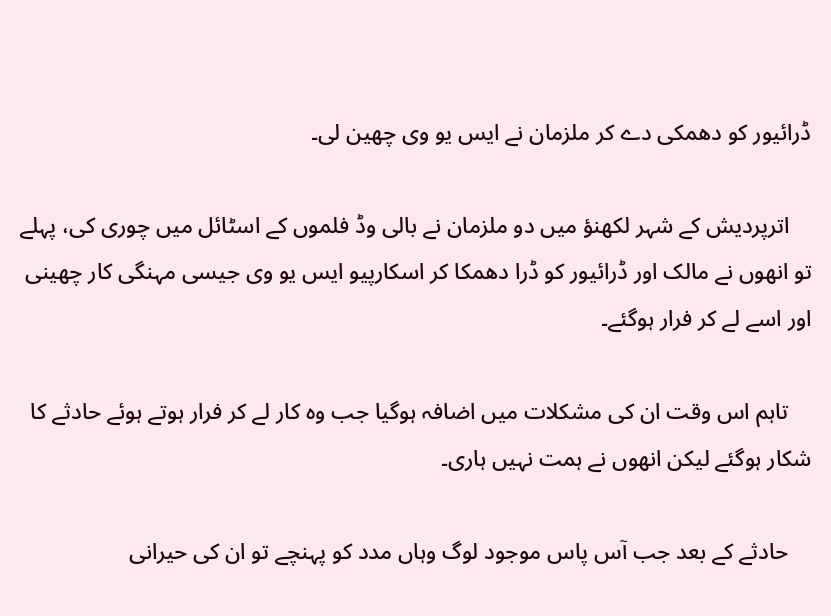ڈرائیور کو دھمکی دے کر ملزمان نے ایس یو وی چھین لی۔

    اترپردیش کے شہر لکھنؤ میں دو ملزمان نے بالی وڈ فلموں کے اسٹائل میں چوری کی، پہلے تو انھوں نے مالک اور ڈرائیور کو ڈرا دھمکا کر اسکارپیو ایس یو وی جیسی مہنگی کار چھینی اور اسے لے کر فرار ہوگئے۔

    تاہم اس وقت ان کی مشکلات میں اضافہ ہوگیا جب وہ کار لے کر فرار ہوتے ہوئے حادثے کا شکار ہوگئے لیکن انھوں نے ہمت نہیں ہاری۔

    حادثے کے بعد جب آس پاس موجود لوگ وہاں مدد کو پہنچے تو ان کی حیرانی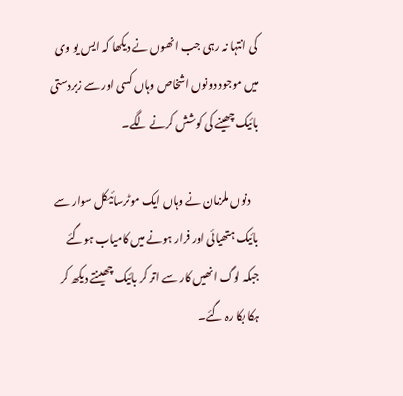کی انتہا نہ رہی جب انھوں نے دیکھا کہ ایس یو وی میں موجود دونوں اشخاص وہاں کسی اور سے زبردستی بائیک چھینے کی کوشش کرنے لگے۔

    دنوں ملزمان نے وہاں ایک موٹرسائیکل سوار سے بائیک ہتھیائی اور فرار ہونے میں کامیاب ہوگئے جبکہ لوگ انھیں کار سے اتر کر بائیک چھینتے دیکھ کر ہکا بکا رہ گئے۔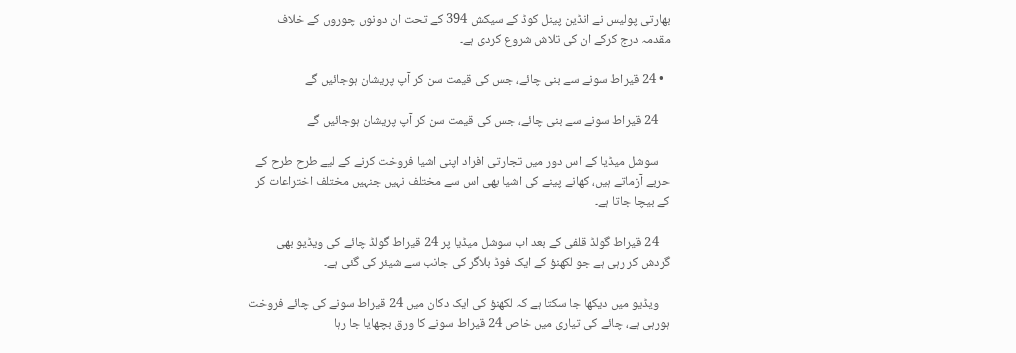بھارتی پولیس نے انڈین پینل کوڈ کے سیکش 394 کے تحت ان دونوں چوروں کے خلاف مقدمہ درج کرکے ان کی تلاش شروع کردی ہے۔

  • 24 قیراط سونے سے بنی چائے، جس کی قیمت سن کر آپ پریشان ہوجائیں گے

    24 قیراط سونے سے بنی چائے، جس کی قیمت سن کر آپ پریشان ہوجائیں گے

    سوشل میڈیا کے اس دور میں تجارتی افراد اپنی اشیا فروخت کرنے کے لیے طرح طرح کے حربے آزماتے ہیں، کھانے پینے کی اشیا بھی اس سے مختلف نہیں جنہیں مختلف اختراعات کر کے بیچا جاتا ہے۔

    24 قیراط گولڈ قلفی کے بعد اب سوشل میڈیا پر 24 قیراط گولڈ چائے کی ویڈیو بھی گردش کر رہی ہے جو لکھنؤ کے ایک فوڈ بلاگر کی جانب سے شیئر کی گئی ہے۔

    ویڈیو میں دیکھا جا سکتا ہے کہ لکھنؤ کی ایک دکان میں 24 قیراط سونے کی چائے فروخت ہورہی ہے، چائے کی تیاری میں خاص 24 قیراط سونے کا ورق بچھایا جا رہا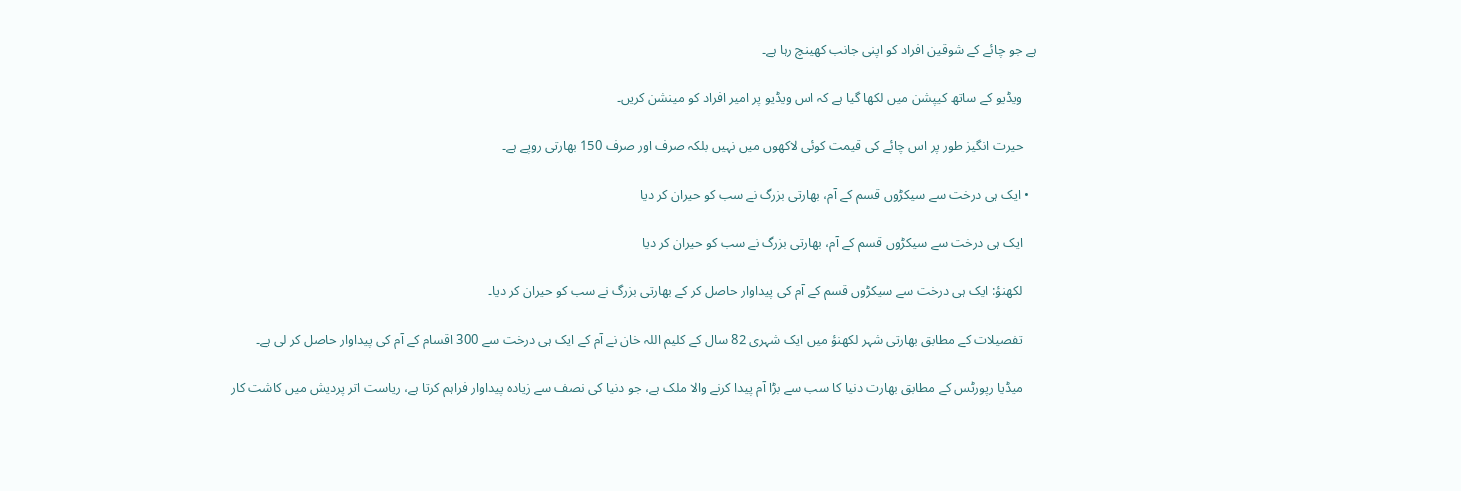ہے جو چائے کے شوقین افراد کو اپنی جانب کھینچ رہا ہے۔

    ویڈیو کے ساتھ کیپشن میں لکھا گیا ہے کہ اس ویڈیو پر امیر افراد کو مینشن کریں۔

    حیرت انگیز طور پر اس چائے کی قیمت کوئی لاکھوں میں نہیں بلکہ صرف اور صرف 150 بھارتی روپے ہے۔

  • ایک ہی درخت سے سیکڑوں قسم کے آم، بھارتی بزرگ نے سب کو حیران کر دیا

    ایک ہی درخت سے سیکڑوں قسم کے آم، بھارتی بزرگ نے سب کو حیران کر دیا

    لکھنؤ: ایک ہی درخت سے سیکڑوں قسم کے آم کی پیداوار حاصل کر کے بھارتی بزرگ نے سب کو حیران کر دیا۔

    تفصیلات کے مطابق بھارتی شہر لکھنؤ میں ایک شہری 82 سال کے کلیم اللہ خان نے آم کے ایک ہی درخت سے 300 اقسام کے آم کی پیداوار حاصل کر لی ہے۔

    میڈیا رپورٹس کے مطابق بھارت دنیا کا سب سے بڑا آم پیدا کرنے والا ملک ہے، جو دنیا کی نصف سے زیادہ پیداوار فراہم کرتا ہے، ریاست اتر پردیش میں کاشت کار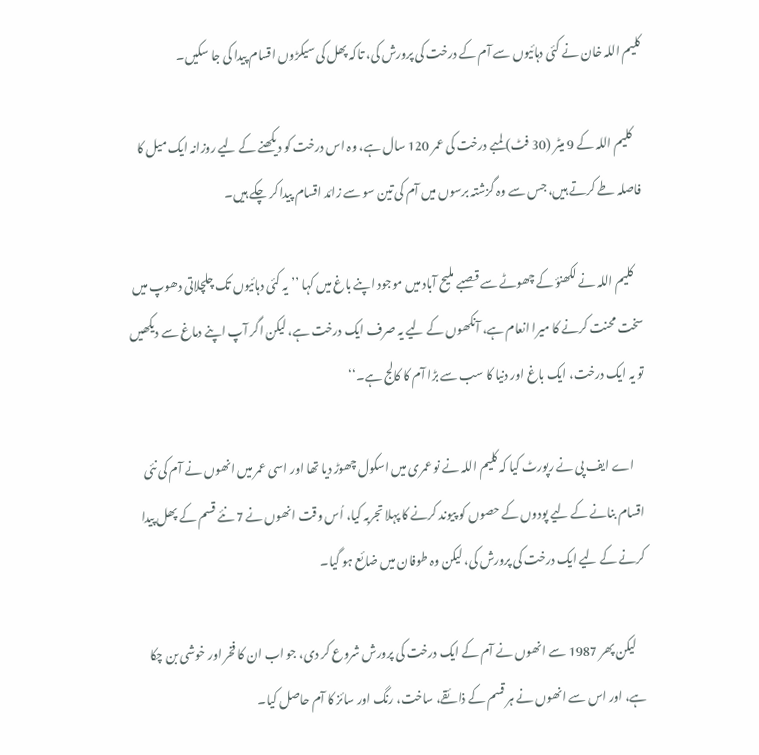کلیم اللہ خان نے کئی دہائیوں سے آم کے درخت کی پرورش کی، تاکہ پھل کی سیکڑوں اقسام پیدا کی جا سکیں۔

    کلیم اللہ کے 9 میٹر (30 فٹ) لمبے درخت کی عمر 120 سال ہے، وہ اس درخت کو دیکھنے کے لیے روزانہ ایک میل کا فاصلہ طے کرتے ہیں، جس سے وہ گزشتہ برسوں میں آم کی تین سو سے زائد اقسام پیدا کر چکے ہیں۔

    کلیم اللہ نے لکھنؤ کے چھوٹے سے قصبے ملیح آباد میں موجود اپنے باغ میں کہا ’’یہ کئی دہائیوں تک چلچلاتی دھوپ میں سخت محنت کرنے کا میرا انعام ہے، آنکھوں کے لیے یہ صرف ایک درخت ہے، لیکن اگر آپ اپنے دماغ سے دیکھیں تو یہ ایک درخت، ایک باغ اور دنیا کا سب سے بڑا آم کا کالج ہے۔‘‘

    اے ایف پی نے رپورٹ کیا کہ کلیم اللہ نے نو عمری میں اسکول چھوڑ دیا تھا اور اسی عمر میں انھوں نے آم کی نئی اقسام بنانے کے لیے پودوں کے حصوں کو پیوند کرنے کا پہلا تجربہ کیا، اُس وقت انھوں نے 7 نئے قسم کے پھل پیدا کرنے کے لیے ایک درخت کی پرورش کی، لیکن وہ طوفان میں ضائع ہو گیا۔

    لیکن پھر 1987 سے انھوں نے آم کے ایک درخت کی پرورش شروع کر دی، جو اب ان کا فخر اور خوشی بن چکا ہے، اور اس سے انھوں نے ہر قسم کے ذائقے، ساخت، رنگ اور سائز کا آم حاصل کیا۔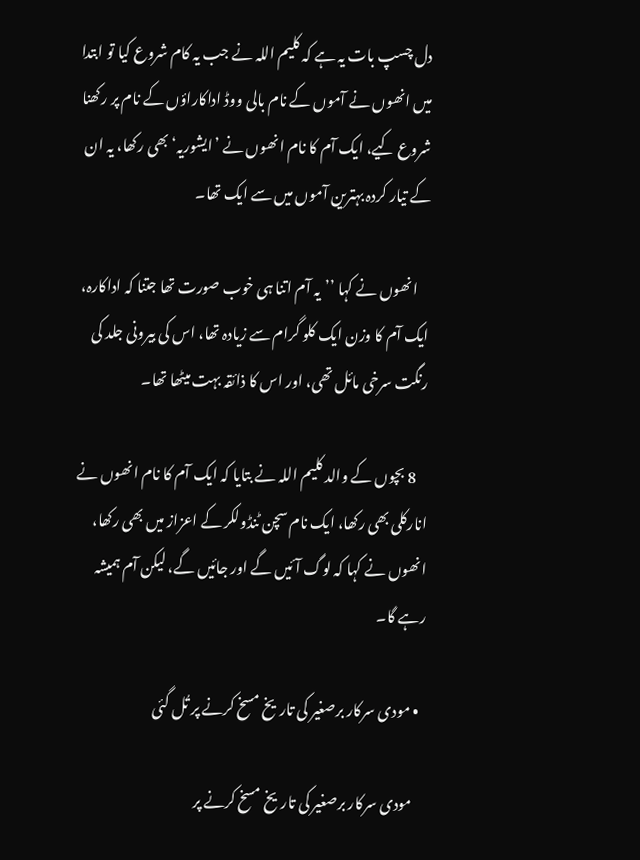دل چسپ بات یہ ہے کہ کلیم اللہ نے جب یہ کام شروع کیا تو ابتدا میں انھوں نے آموں کے نام بالی ووڈ اداکاراؤں کے نام پر رکھنا شروع کیے، ایک آم کا نام انھوں نے ’ایشوریہ‘ بھی رکھا، یہ ان کے تیار کردہ بہترین آموں میں سے ایک تھا۔

    انھوں نے کہا ’’یہ آم اتنا ہی خوب صورت تھا جتنا کہ اداکارہ، ایک آم کا وزن ایک کلو گرام سے زیادہ تھا، اس کی بیرونی جلد کی رنگت سرخی مائل تھی، اور اس کا ذائقہ بہت میٹھا تھا۔

    8 بچوں کے والد کلیم اللہ نے بتایا کہ ایک آم کا نام انھوں نے انارکلی بھی رکھا، ایک نام سچن ٹنڈولکر کے اعزاز میں بھی رکھا، انھوں نے کہا کہ لوگ آئیں گے اور جائیں گے، لیکن آم ہمیشہ رہے گا۔

  • مودی سرکار برصغیر کی تاریخ مسخ کرنے پر تُل گئی

    مودی سرکار برصغیر کی تاریخ مسخ کرنے پر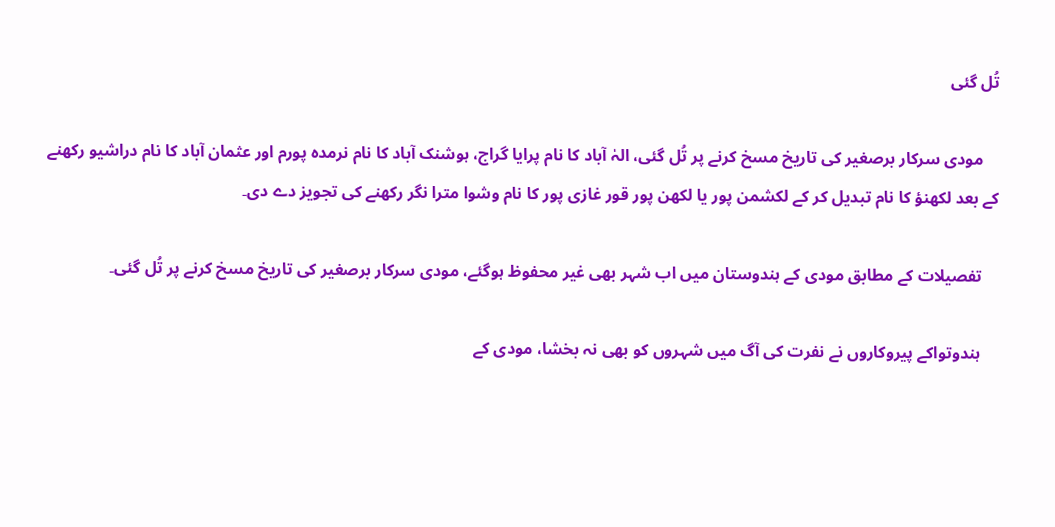تُل گئی

    مودی سرکار برصغیر کی تاریخ مسخ کرنے پر تُل گئی، الہٰ آباد کا نام پرایا گراج، ہوشنک آباد کا نام نرمدہ پورم اور عثمان آباد کا نام دراشیو رکھنے کے بعد لکھنؤ کا نام تبدیل کر کے لکشمن پور یا لکھن پور قور غازی پور کا نام وشوا مترا نگر رکھنے کی تجویز دے دی۔

    تفصیلات کے مطابق مودی کے ہندوستان میں اب شہر بھی غیر محفوظ ہوگئے، مودی سرکار برصغیر کی تاریخ مسخ کرنے پر تُل گئی۔

    ہندوتواکے پیروکاروں نے نفرت کی آگ میں شہروں کو بھی نہ بخشا، مودی کے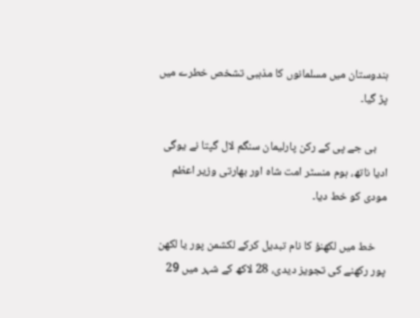ہندوستان میں مسلمانوں کا مذہبی تشخص خطرے میں پڑ گیا۔

    بی جے پی کے رکن پارلیمان سنگم لال گپتا نے یوگی ادیا ناتھ، ہوم منسٹر امت شاہ اور بھارتی وزیر اعظم مودی کو خط دیا۔

    خط میں لکھنؤ کا نام تبدیل کرکے لکشمن پور یا لکھن پور رکھنے کی تجویز دیدی، 28 لاکھ کے شہر میں 29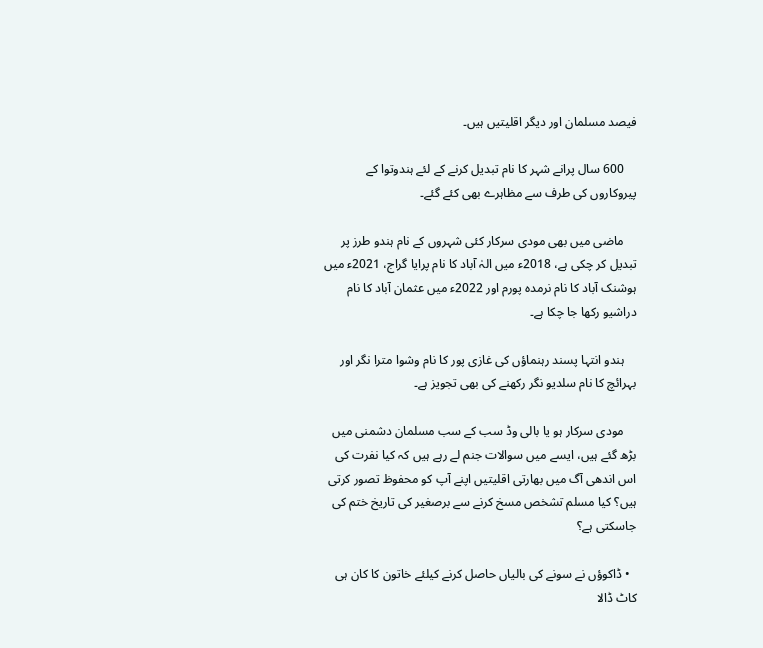فیصد مسلمان اور دیگر اقلیتیں ہیں۔

    600 سال پرانے شہر کا نام تبدیل کرنے کے لئے ہندوتوا کے پیروکاروں کی طرف سے مظاہرے بھی کئے گئے۔

    ماضی میں بھی مودی سرکار کئی شہروں کے نام ہندو طرز پر تبدیل کر چکی ہے، 2018ء میں الہٰ آباد کا نام پرایا گراج، 2021ء میں ہوشنک آباد کا نام نرمدہ پورم اور 2022ء میں عثمان آباد کا نام دراشیو رکھا جا چکا ہے۔

    ہندو انتہا پسند رہنماؤں کی غازی پور کا نام وشوا مترا نگر اور بہرائچ کا نام سلدیو نگر رکھنے کی بھی تجویز ہے۔

    مودی سرکار ہو یا بالی وڈ سب کے سب مسلمان دشمنی میں بڑھ گئے ہیں، ایسے میں سوالات جنم لے رہے ہیں کہ کیا نفرت کی اس اندھی آگ میں بھارتی اقلیتیں اپنے آپ کو محفوظ تصور کرتی ہیں؟ کیا مسلم تشخص مسخ کرنے سے برصغیر کی تاریخ ختم کی جاسکتی ہے؟

  • ڈاکوؤں نے سونے کی بالیاں حاصل کرنے کیلئے خاتون کا کان ہی کاٹ ڈالا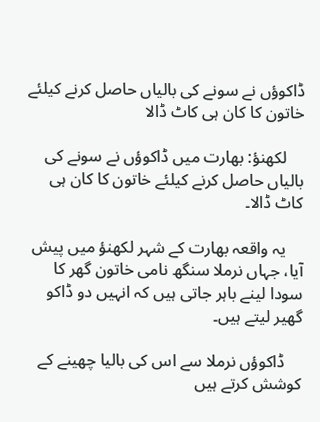ڈاکوؤں نے سونے کی بالیاں حاصل کرنے کیلئے خاتون کا کان ہی کاٹ ڈالا

    لکھنؤ: بھارت میں ڈاکوؤں نے سونے کی بالیاں حاصل کرنے کیلئے خاتون کا کان ہی کاٹ ڈالا۔

    یہ واقعہ بھارت کے شہر لکھنؤ میں پیش آیا، جہاں نرملا سنگھ نامی خاتون گھر کا سودا لینے باہر جاتی ہیں کہ انہیں دو ڈاکو گھیر لیتے ہیں۔

    ڈاکوؤں نرملا سے اس کی بالیا چھینے کے کوشش کرتے ہیں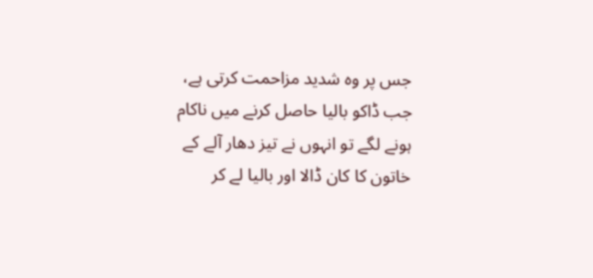جس پر وہ شدید مزاحمت کرتی ہے، جب ڈاکو بالیا حاصل کرنے میں ناکام ہونے لگے تو انہوں نے تیز دھار آلے کے خاتون کا کان ڈالا اور بالیا لے کر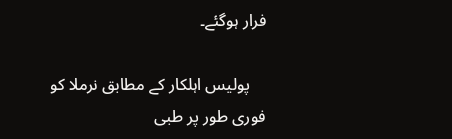فرار ہوگئے۔

    پولیس اہلکار کے مطابق نرملا کو فوری طور پر طبی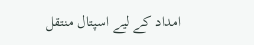امداد کے لیے اسپتال منتقل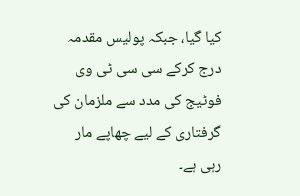کیا گیا، جبکہ پولیس مقدمہ درج کرکے سی سی ٹی وی فوٹیج کی مدد سے ملزمان کی گرفتاری کے لیے چھاپے مار رہی ہے۔